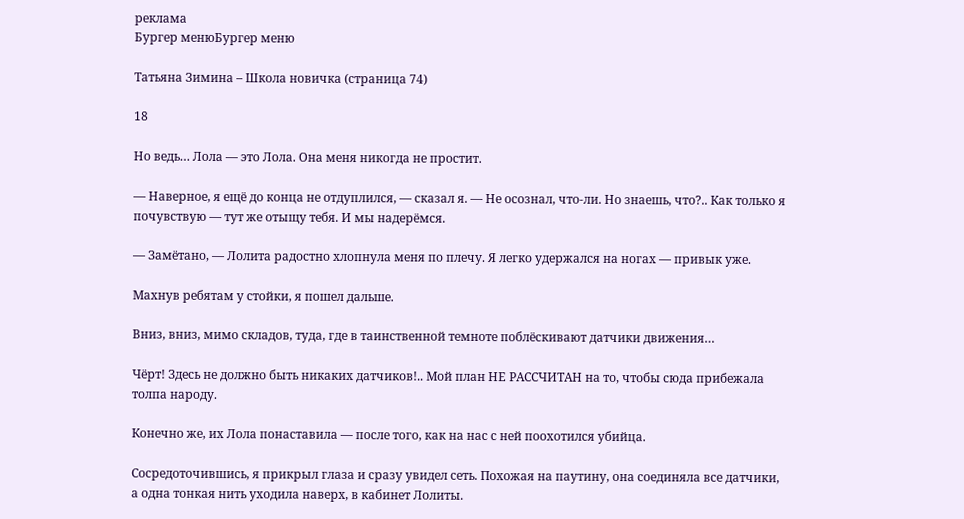реклама
Бургер менюБургер меню

Татьяна Зимина – Школа новичка (страница 74)

18

Но ведь… Лола — это Лола. Она меня никогда не простит.

— Наверное, я ещё до конца не отдуплился, — сказал я. — Не осознал, что-ли. Но знаешь, что?.. Как только я почувствую — тут же отыщу тебя. И мы надерёмся.

— Замётано, — Лолита радостно хлопнула меня по плечу. Я легко удержался на ногах — привык уже.

Махнув ребятам у стойки, я пошел дальше.

Вниз, вниз, мимо складов, туда, где в таинственной темноте поблёскивают датчики движения…

Чёрт! Здесь не должно быть никаких датчиков!.. Мой план НЕ РАССЧИТАН на то, чтобы сюда прибежала толпа народу.

Конечно же, их Лола понаставила — после того, как на нас с ней поохотился убийца.

Сосредоточившись, я прикрыл глаза и сразу увидел сеть. Похожая на паутину, она соединяла все датчики, а одна тонкая нить уходила наверх, в кабинет Лолиты.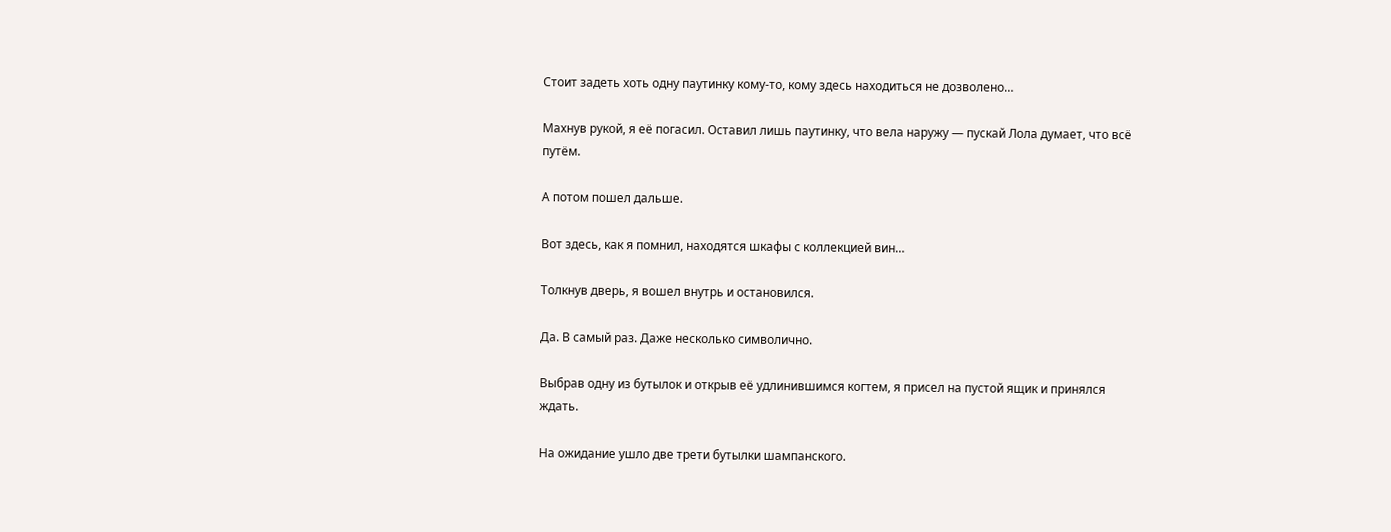Стоит задеть хоть одну паутинку кому-то, кому здесь находиться не дозволено…

Махнув рукой, я её погасил. Оставил лишь паутинку, что вела наружу — пускай Лола думает, что всё путём.

А потом пошел дальше.

Вот здесь, как я помнил, находятся шкафы с коллекцией вин…

Толкнув дверь, я вошел внутрь и остановился.

Да. В самый раз. Даже несколько символично.

Выбрав одну из бутылок и открыв её удлинившимся когтем, я присел на пустой ящик и принялся ждать.

На ожидание ушло две трети бутылки шампанского.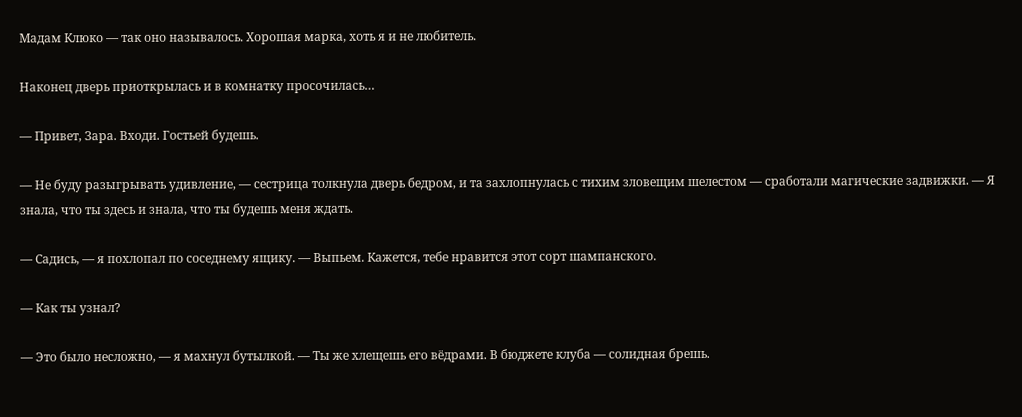Мадам Клюко — так оно называлось. Хорошая марка, хоть я и не любитель.

Наконец дверь приоткрылась и в комнатку просочилась…

— Привет, Зара. Входи. Гостьей будешь.

— Не буду разыгрывать удивление, — сестрица толкнула дверь бедром, и та захлопнулась с тихим зловещим шелестом — сработали магические задвижки. — Я знала, что ты здесь и знала, что ты будешь меня ждать.

— Садись, — я похлопал по соседнему ящику. — Выпьем. Кажется, тебе нравится этот сорт шампанского.

— Как ты узнал?

— Это было несложно, — я махнул бутылкой. — Ты же хлещешь его вёдрами. В бюджете клуба — солидная брешь.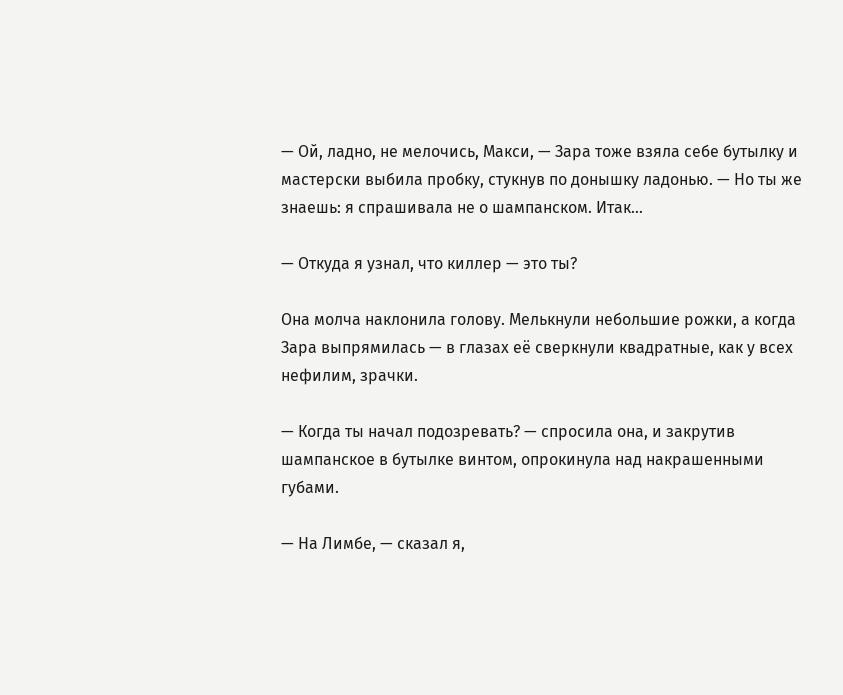— Ой, ладно, не мелочись, Макси, — Зара тоже взяла себе бутылку и мастерски выбила пробку, стукнув по донышку ладонью. — Но ты же знаешь: я спрашивала не о шампанском. Итак…

— Откуда я узнал, что киллер — это ты?

Она молча наклонила голову. Мелькнули небольшие рожки, а когда Зара выпрямилась — в глазах её сверкнули квадратные, как у всех нефилим, зрачки.

— Когда ты начал подозревать? — спросила она, и закрутив шампанское в бутылке винтом, опрокинула над накрашенными губами.

— На Лимбе, — сказал я,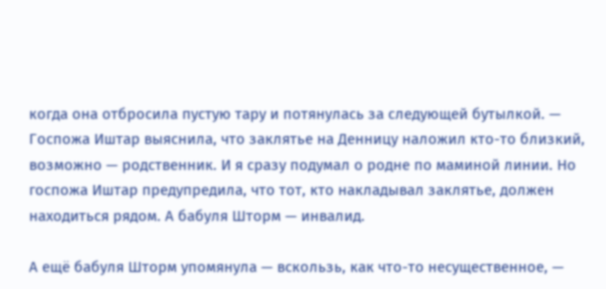когда она отбросила пустую тару и потянулась за следующей бутылкой. — Госпожа Иштар выяснила, что заклятье на Денницу наложил кто-то близкий, возможно — родственник. И я сразу подумал о родне по маминой линии. Но госпожа Иштар предупредила, что тот, кто накладывал заклятье, должен находиться рядом. А бабуля Шторм — инвалид.

А ещё бабуля Шторм упомянула — вскользь, как что-то несущественное, —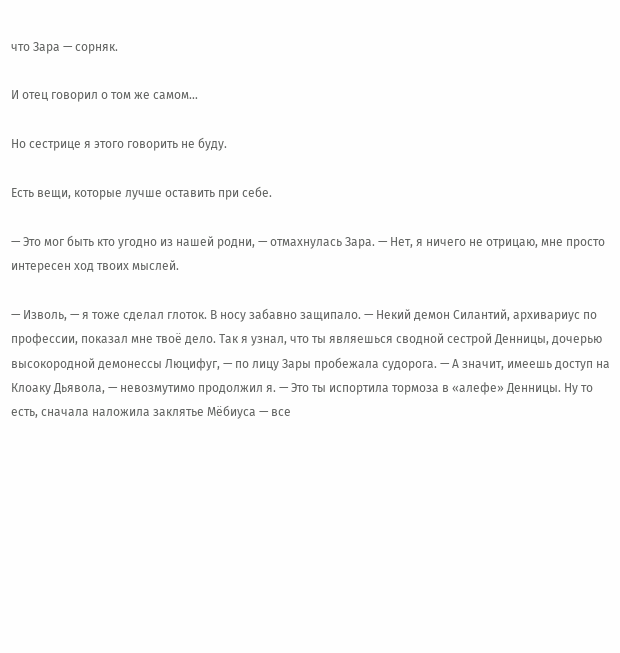что Зара — сорняк.

И отец говорил о том же самом…

Но сестрице я этого говорить не буду.

Есть вещи, которые лучше оставить при себе.

— Это мог быть кто угодно из нашей родни, — отмахнулась Зара. — Нет, я ничего не отрицаю, мне просто интересен ход твоих мыслей.

— Изволь, — я тоже сделал глоток. В носу забавно защипало. — Некий демон Силантий, архивариус по профессии, показал мне твоё дело. Так я узнал, что ты являешься сводной сестрой Денницы, дочерью высокородной демонессы Люцифуг, — по лицу Зары пробежала судорога. — А значит, имеешь доступ на Клоаку Дьявола, — невозмутимо продолжил я. — Это ты испортила тормоза в «алефе» Денницы. Ну то есть, сначала наложила заклятье Мёбиуса — все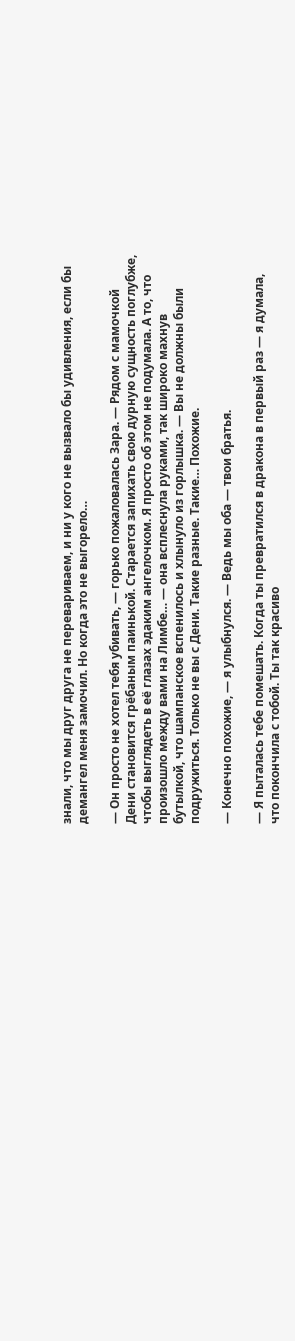знали, что мы друг друга не перевариваем, и ни у кого не вызвало бы удивления, если бы демангел меня замочил. Но когда это не выгорело…

— Он просто не хотел тебя убивать, — горько пожаловалась Зара. — Рядом с мамочкой Дени становится грёбаным паинькой. Старается запихать свою дурную сущность поглубже, чтобы выглядеть в её глазах эдаким ангелочком. Я просто об этом не подумала. А то, что произошло между вами на Лимбе… — она всплеснула руками, так широко махнув бутылкой, что шампанское вспенилось и хлынуло из горлышка. — Вы не должны были подружиться. Только не вы с Дени. Такие разные. Такие… Похожие.

— Конечно похожие, — я улыбнулся. — Ведь мы оба — твои братья.

— Я пыталась тебе помешать. Когда ты превратился в дракона в первый раз — я думала, что покончила с тобой. Ты так красиво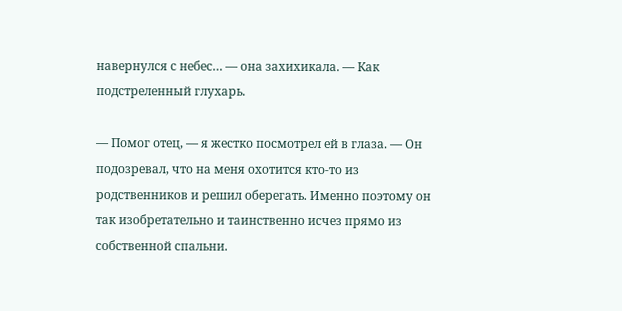навернулся с небес… — она захихикала. — Как подстреленный глухарь.

— Помог отец, — я жестко посмотрел ей в глаза. — Он подозревал, что на меня охотится кто-то из родственников и решил оберегать. Именно поэтому он так изобретательно и таинственно исчез прямо из собственной спальни.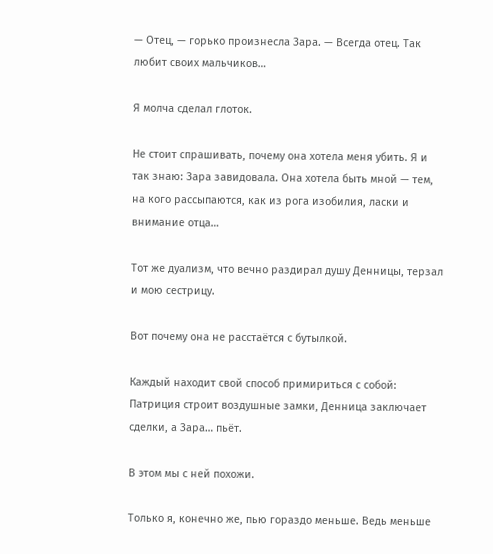— Отец, — горько произнесла Зара. — Всегда отец. Так любит своих мальчиков…

Я молча сделал глоток.

Не стоит спрашивать, почему она хотела меня убить. Я и так знаю: Зара завидовала. Она хотела быть мной — тем, на кого рассыпаются, как из рога изобилия, ласки и внимание отца…

Тот же дуализм, что вечно раздирал душу Денницы, терзал и мою сестрицу.

Вот почему она не расстаётся с бутылкой.

Каждый находит свой способ примириться с собой: Патриция строит воздушные замки, Денница заключает сделки, а Зара… пьёт.

В этом мы с ней похожи.

Только я, конечно же, пью гораздо меньше. Ведь меньше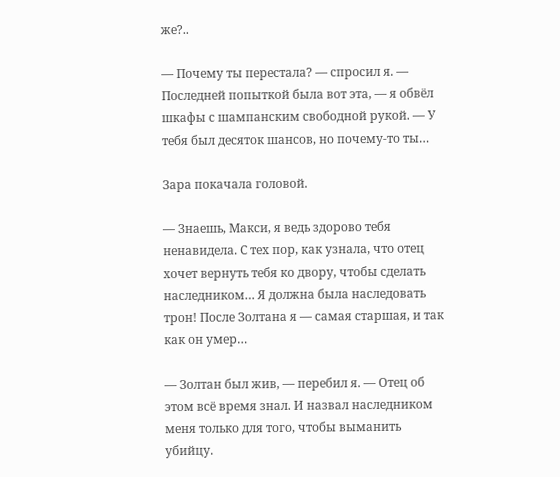же?..

— Почему ты перестала? — спросил я. — Последней попыткой была вот эта, — я обвёл шкафы с шампанским свободной рукой. — У тебя был десяток шансов, но почему-то ты…

Зара покачала головой.

— Знаешь, Макси, я ведь здорово тебя ненавидела. С тех пор, как узнала, что отец хочет вернуть тебя ко двору, чтобы сделать наследником… Я должна была наследовать трон! После Золтана я — самая старшая, и так как он умер…

— Золтан был жив, — перебил я. — Отец об этом всё время знал. И назвал наследником меня только для того, чтобы выманить убийцу.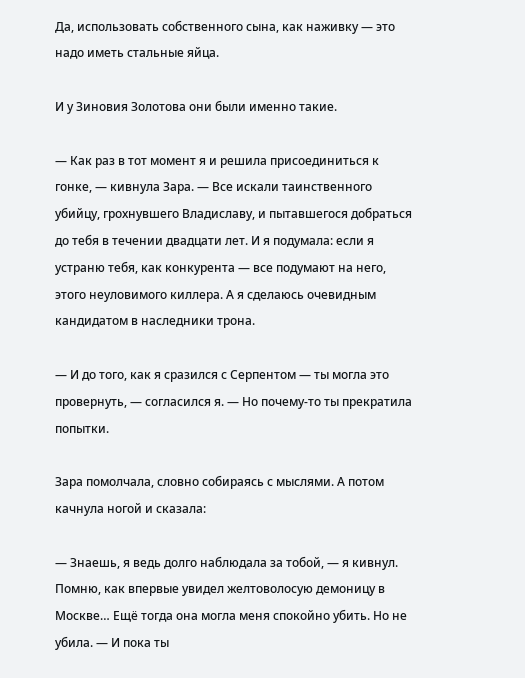Да, использовать собственного сына, как наживку — это надо иметь стальные яйца.

И у Зиновия Золотова они были именно такие.

— Как раз в тот момент я и решила присоединиться к гонке, — кивнула Зара. — Все искали таинственного убийцу, грохнувшего Владиславу, и пытавшегося добраться до тебя в течении двадцати лет. И я подумала: если я устраню тебя, как конкурента — все подумают на него, этого неуловимого киллера. А я сделаюсь очевидным кандидатом в наследники трона.

— И до того, как я сразился с Серпентом — ты могла это провернуть, — согласился я. — Но почему-то ты прекратила попытки.

Зара помолчала, словно собираясь с мыслями. А потом качнула ногой и сказала:

— Знаешь, я ведь долго наблюдала за тобой, — я кивнул. Помню, как впервые увидел желтоволосую демоницу в Москве… Ещё тогда она могла меня спокойно убить. Но не убила. — И пока ты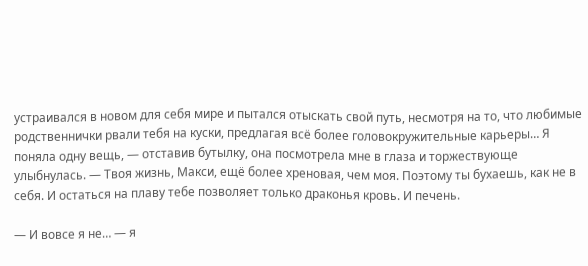устраивался в новом для себя мире и пытался отыскать свой путь, несмотря на то, что любимые родственнички рвали тебя на куски, предлагая всё более головокружительные карьеры… Я поняла одну вещь, — отставив бутылку, она посмотрела мне в глаза и торжествующе улыбнулась. — Твоя жизнь, Макси, ещё более хреновая, чем моя. Поэтому ты бухаешь, как не в себя. И остаться на плаву тебе позволяет только драконья кровь. И печень.

— И вовсе я не… — я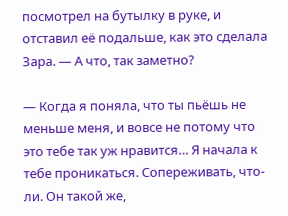посмотрел на бутылку в руке, и отставил её подальше, как это сделала Зара. — А что, так заметно?

— Когда я поняла, что ты пьёшь не меньше меня, и вовсе не потому что это тебе так уж нравится… Я начала к тебе проникаться. Сопереживать, что-ли. Он такой же,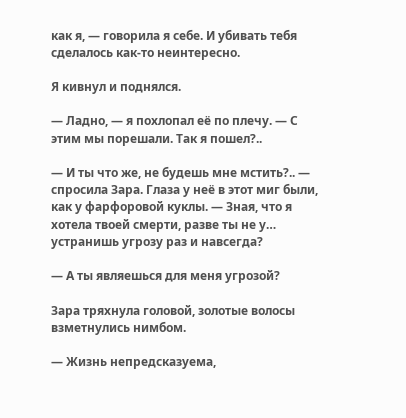как я, — говорила я себе. И убивать тебя сделалось как-то неинтересно.

Я кивнул и поднялся.

— Ладно, — я похлопал её по плечу. — С этим мы порешали. Так я пошел?..

— И ты что же, не будешь мне мстить?.. — спросила Зара. Глаза у неё в этот миг были, как у фарфоровой куклы. — Зная, что я хотела твоей смерти, разве ты не у… устранишь угрозу раз и навсегда?

— А ты являешься для меня угрозой?

Зара тряхнула головой, золотые волосы взметнулись нимбом.

— Жизнь непредсказуема,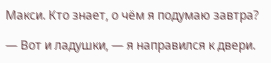Макси. Кто знает, о чём я подумаю завтра?

— Вот и ладушки, — я направился к двери.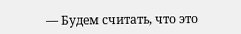— Будем считать, что это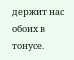держит нас обоих в тонусе.